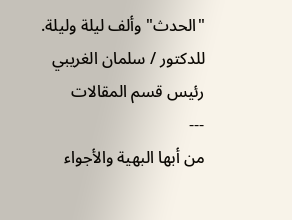"الحدث" وألف ليلة وليلة.
للدكتور / سلمان الغريبي
رئيس قسم المقالات
---
من أبها البهية والأجواء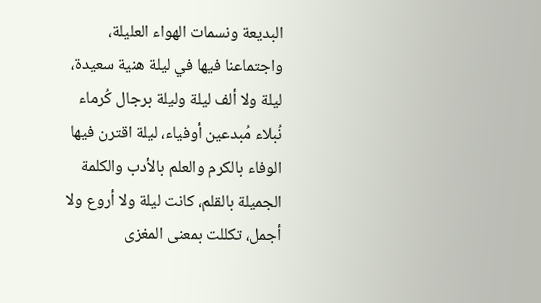البديعة ونسمات الهواء العليلة، واجتماعنا فيها في ليلة هنية سعيدة، ليلة ولا ألف ليلة وليلة برجال كُرماء نُبلاء مُبدعين أوفياء، ليلة اقترن فيها الوفاء بالكرم والعلم بالأدب والكلمة الجميلة بالقلم، كانت ليلة ولا أروع ولا أجمل، تكللت بمعنى المغزى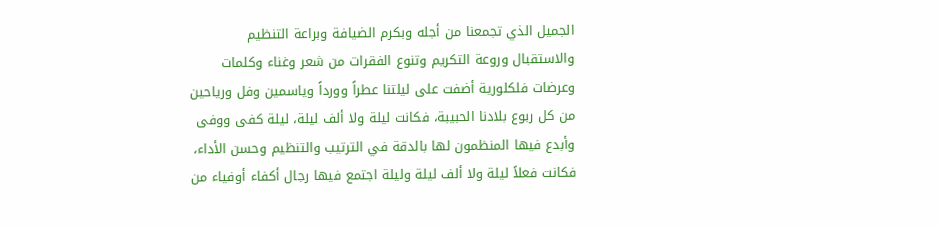الجميل الذي تجمعنا من أجله وبكرم الضيافة وبراعة التنظيم والاستقبال وروعة التكريم وتنوع الفقرات من شعر وغناء وكلمات وعرضات فلكلورية أضفت على ليلتنا عطراً وورداً وياسمين وفل ورياحين من كل ربوع بلادنا الحبيبة، فكانت ليلة ولا ألف ليلة، ليلة كفى ووفى وأبدع فيها المنظمون لها بالدقة في الترتيب والتنظيم وحسن الأداء، فكانت فعلاً ليلة ولا ألف ليلة وليلة اجتمع فيها رجال أكفاء أوفياء من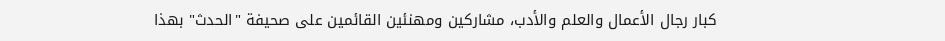كبار رجال الأعمال والعلم والأدب، مشاركين ومهنئين القائمين على صحيفة "الحدث" بهذا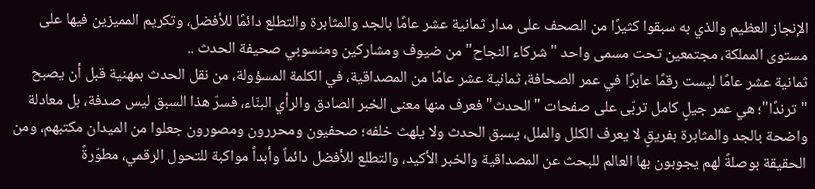الإنجاز العظيم والذي به سبقوا كثيرًا من الصحف على مدار ثمانية عشر عامًا بالجد والمثابرة والتطلع دائمًا للأفضل، وتكريم المميزين فيها على مستوى المملكة، مجتمعين تحت مسمى واحد "شركاء النجاح" من ضيوف ومشاركين ومنسوبي صحيفة الحدث ..
ثمانية عشر عامًا ليست رقمًا عابرًا في عمر الصحافة، ثمانية عشر عامًا من المصداقية، في الكلمة المسؤولة، من نقل الحدث بمهنية قبل أن يصبح "ترندًا"؛ هي عمر جيلٍ كامل تربّى على صفحات "الحدث" فعرف منها معنى الخبر الصادق والرأي البنّاء، فسرّ هذا السبق ليس صدفة، بل معادلة واضحة بالجد والمثابرة بفريقٍ لا يعرف الكلل والملل، يسبق الحدث ولا يلهث خلفه؛ صحفيون ومحررون ومصورون جعلوا من الميدان مكتبهم، ومن الحقيقة بوصلةً لهم يجوبون بها العالم للبحث عن المصداقية والخبر الأكيد، والتطلع للأفضل دائماً وأبداً مواكبة للتحول الرقمي، مطوّرةً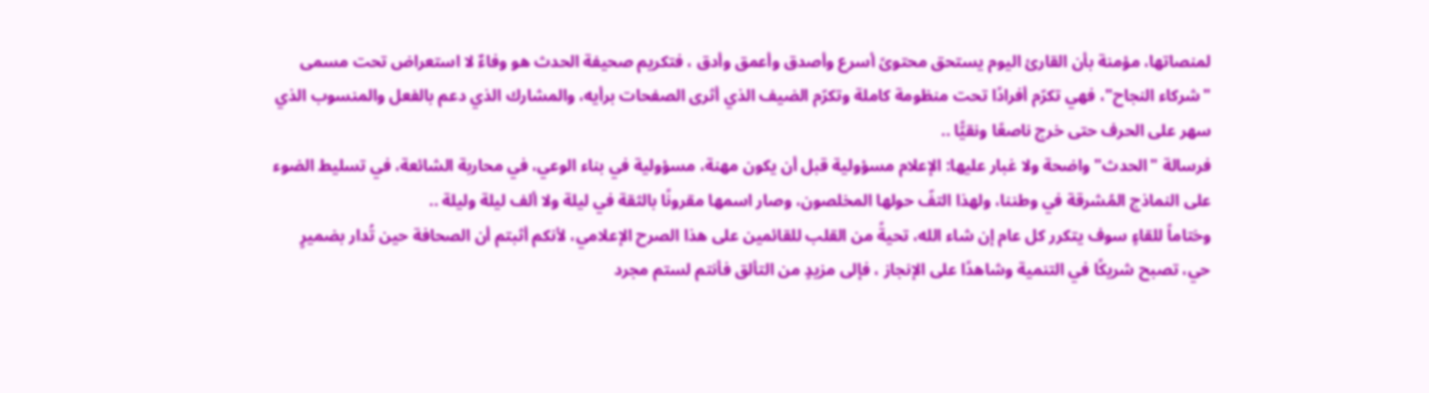لمنصاتها، مؤمنة بأن القارئ اليوم يستحق محتوىً أسرع وأصدق وأعمق وأدق ، فتكريم صحيفة الحدث هو وفاءٌ لا استعراض تحت مسمى "شركاء النجاح"، فهي تكرّم أفرادًا تحت منظومة كاملة وتكرّم الضيف الذي أثرى الصفحات برأيه، والمشارك الذي دعم بالفعل والمنسوب الذي سهر على الحرف حتى خرج ناصعًا ونقيًّا ..
فرسالة "الحدث" واضحة ولا غبار عليها: الإعلام مسؤولية قبل أن يكون مهنة، مسؤولية في بناء الوعي، في محاربة الشائعة، في تسليط الضوء على النماذج المُشرقة في وطننا، ولهذا التفّ حولها المخلصون، وصار اسمها مقرونًا بالثقة في ليلة ولا ألف ليلة وليلة ..
وختاماً للقاءٍ سوف يتكرر كل عام إن شاء الله، تحيةً من القلب للقائمين على هذا الصرح الإعلامي، لأنكم أثبتم أن الصحافة حين تُدار بضميرٍ حي، تصبح شريكًا في التنمية وشاهدًا على الإنجاز ، فإلى مزيدٍ من التألق فأنتم لستم مجرد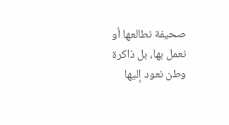صحيفة نطالعها أو نعمل بها، بل ذاكرة وطن نعود إليها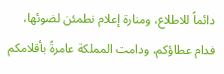دائماً للاطلاع، ومنارة إعلام نطمئن لضوئها، فدام عطاؤكم، ودامت المملكة عامرةً بأقلامكم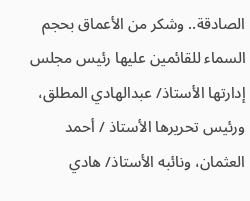الصادقة.. وشكر من الأعماق بحجم السماء للقائمين عليها رئيس مجلس إدارتها الأستاذ/ عبدالهادي المطلق، ورئيس تحريرها الأستاذ / أحمد العثمان، ونائبه الأستاذ/ هادي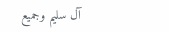آل سليم وجميع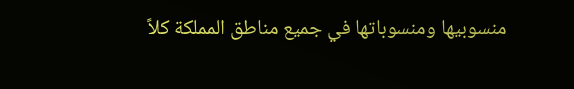منسوبيها ومنسوباتها في جميع مناطق المملكة كلاً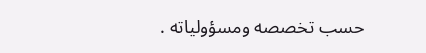حسب تخصصه ومسؤولياته .